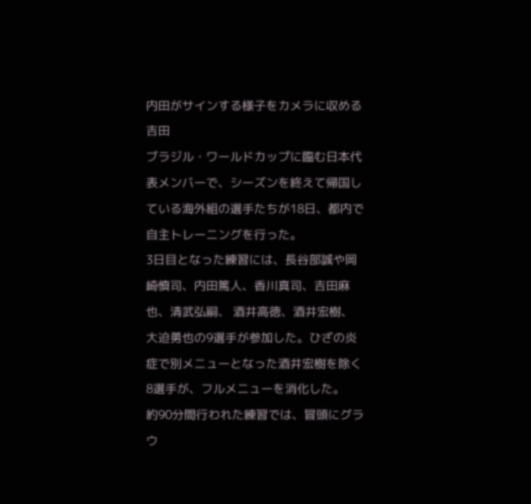内田がサインする様子をカメラに収める吉田
ブラジル・ワールドカップに臨む日本代表メンバーで、シーズンを終えて帰国している海外組の選手たちが18日、都内で自主トレーニングを行った。
3日目となった練習には、長谷部誠や岡崎慎司、内田篤人、香川真司、吉田麻也、清武弘嗣、 酒井高徳、酒井宏樹、大迫勇也の9選手が参加した。ひざの炎症で別メニューとなった酒井宏樹を除く8選手が、フルメニューを消化した。
約90分間行われた練習では、冒頭にグラウ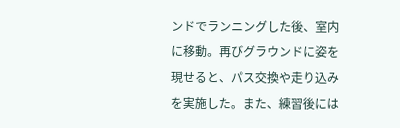ンドでランニングした後、室内に移動。再びグラウンドに姿を現せると、パス交換や走り込みを実施した。また、練習後には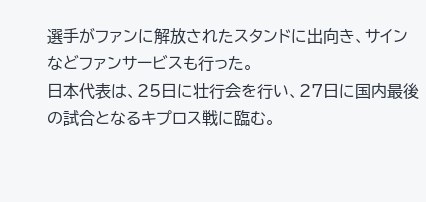選手がファンに解放されたスタンドに出向き、サインなどファンサービスも行った。
日本代表は、25日に壮行会を行い、27日に国内最後の試合となるキプロス戦に臨む。